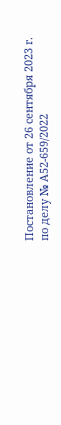Постановление от 26 сентября 2023 г. по делу № А52-659/2022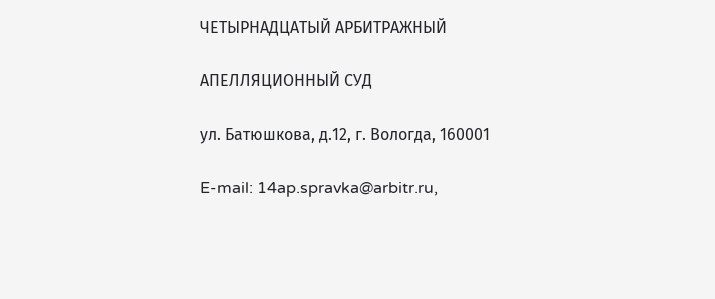ЧЕТЫРНАДЦАТЫЙ АРБИТРАЖНЫЙ

АПЕЛЛЯЦИОННЫЙ СУД

ул. Батюшкова, д.12, г. Вологда, 160001

E-mail: 14ap.spravka@arbitr.ru,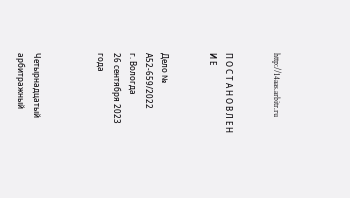http://14aas.arbitr.ru


П О С Т А Н О В Л Е Н И Е


Дело № А52-659/2022
г. Вологда
26 сентября 2023 года



Четырнадцатый арбитражный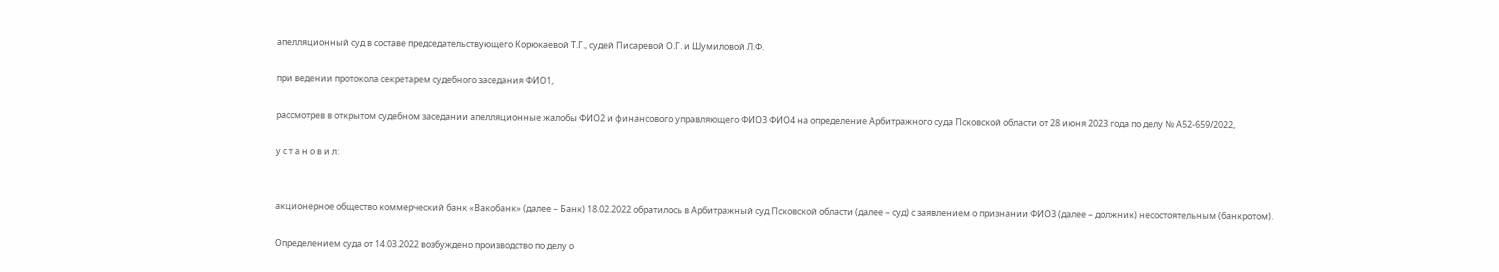апелляционный суд в составе председательствующего Корюкаевой Т.Г., судей Писаревой О.Г. и Шумиловой Л.Ф.

при ведении протокола секретарем судебного заседания ФИО1,

рассмотрев в открытом судебном заседании апелляционные жалобы ФИО2 и финансового управляющего ФИО3 ФИО4 на определение Арбитражного суда Псковской области от 28 июня 2023 года по делу № А52-659/2022,

у с т а н о в и л:


акционерное общество коммерческий банк «Вакобанк» (далее – Банк) 18.02.2022 обратилось в Арбитражный суд Псковской области (далее – суд) с заявлением о признании ФИО3 (далее – должник) несостоятельным (банкротом).

Определением суда от 14.03.2022 возбуждено производство по делу о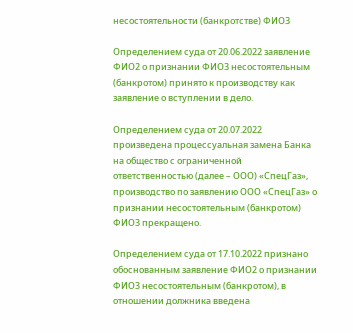несостоятельности (банкротстве) ФИО3

Определением суда от 20.06.2022 заявление ФИО2 о признании ФИО3 несостоятельным (банкротом) принято к производству как заявление о вступлении в дело.

Определением суда от 20.07.2022 произведена процессуальная замена Банка на общество с ограниченной ответственностью (далее – ООО) «СпецГаз», производство по заявлению ООО «СпецГаз» о признании несостоятельным (банкротом) ФИО3 прекращено.

Определением суда от 17.10.2022 признано обоснованным заявление ФИО2 о признании ФИО3 несостоятельным (банкротом), в отношении должника введена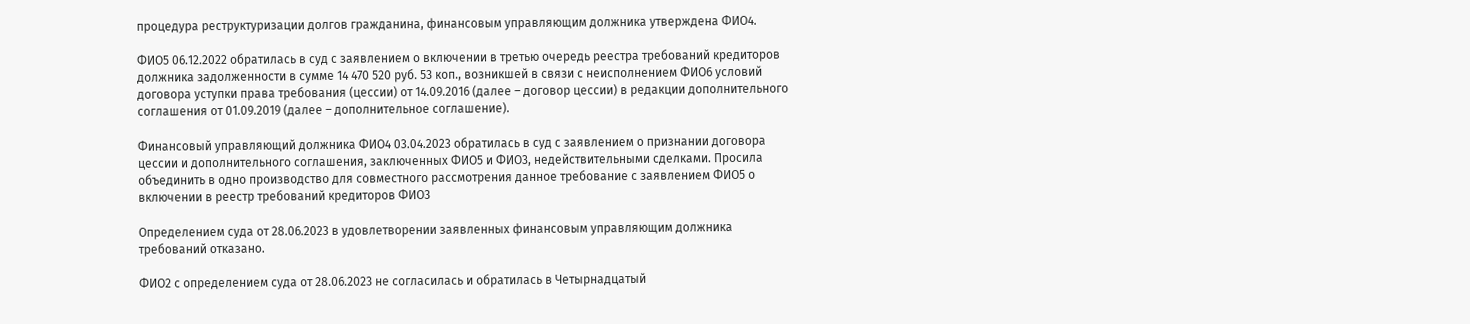процедура реструктуризации долгов гражданина, финансовым управляющим должника утверждена ФИО4.

ФИО5 06.12.2022 обратилась в суд с заявлением о включении в третью очередь реестра требований кредиторов должника задолженности в сумме 14 470 520 руб. 53 коп., возникшей в связи с неисполнением ФИО6 условий договора уступки права требования (цессии) от 14.09.2016 (далее – договор цессии) в редакции дополнительного соглашения от 01.09.2019 (далее – дополнительное соглашение).

Финансовый управляющий должника ФИО4 03.04.2023 обратилась в суд с заявлением о признании договора цессии и дополнительного соглашения, заключенных ФИО5 и ФИО3, недействительными сделками. Просила объединить в одно производство для совместного рассмотрения данное требование с заявлением ФИО5 о включении в реестр требований кредиторов ФИО3

Определением суда от 28.06.2023 в удовлетворении заявленных финансовым управляющим должника требований отказано.

ФИО2 с определением суда от 28.06.2023 не согласилась и обратилась в Четырнадцатый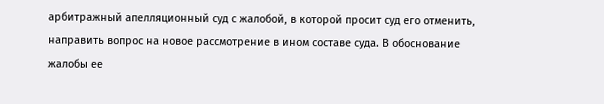арбитражный апелляционный суд с жалобой, в которой просит суд его отменить, направить вопрос на новое рассмотрение в ином составе суда. В обоснование жалобы ее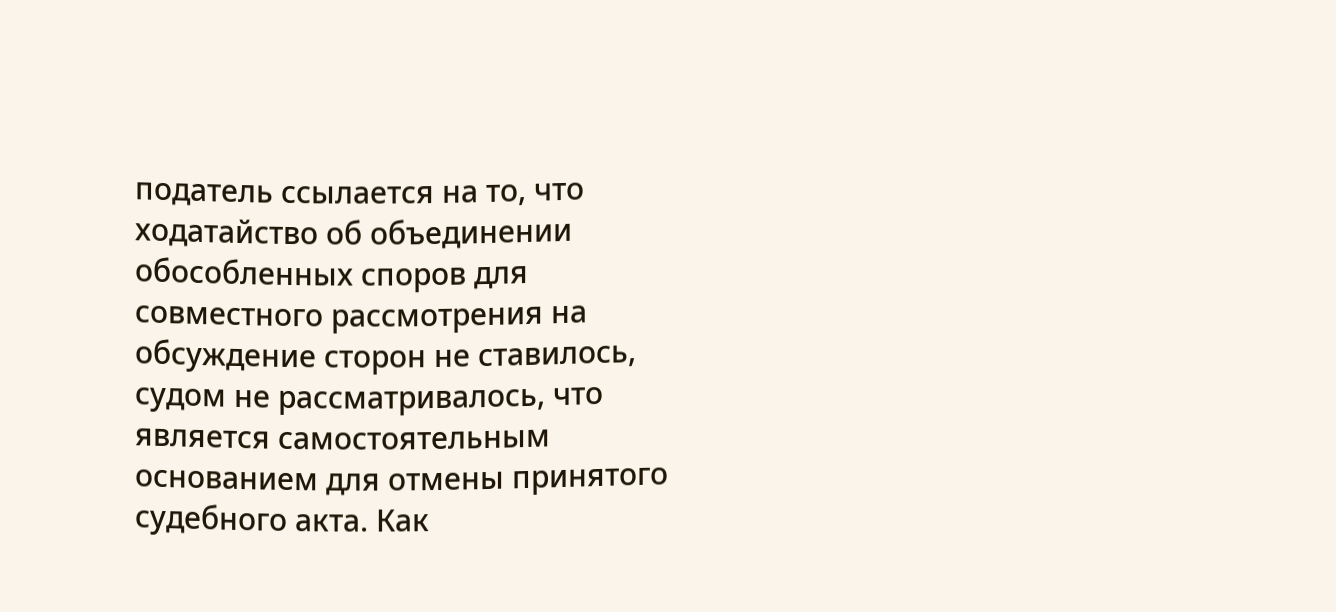податель ссылается на то, что ходатайство об объединении обособленных споров для совместного рассмотрения на обсуждение сторон не ставилось, судом не рассматривалось, что является самостоятельным основанием для отмены принятого судебного акта. Как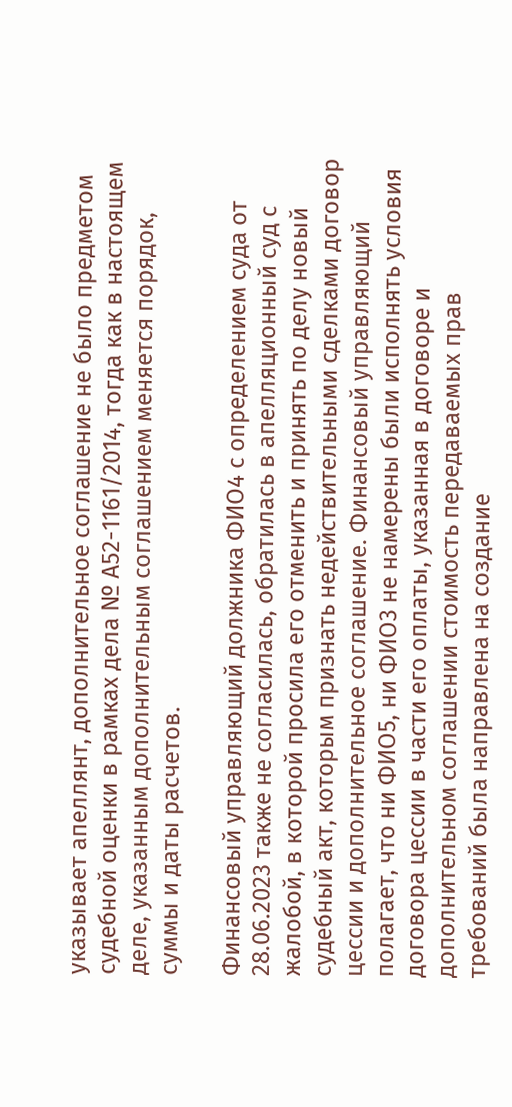указывает апеллянт, дополнительное соглашение не было предметом судебной оценки в рамках дела № А52-1161/2014, тогда как в настоящем деле, указанным дополнительным соглашением меняется порядок, суммы и даты расчетов.

Финансовый управляющий должника ФИО4 с определением суда от 28.06.2023 также не согласилась, обратилась в апелляционный суд с жалобой, в которой просила его отменить и принять по делу новый судебный акт, которым признать недействительными сделками договор цессии и дополнительное соглашение. Финансовый управляющий полагает, что ни ФИО5, ни ФИО3 не намерены были исполнять условия договора цессии в части его оплаты, указанная в договоре и дополнительном соглашении стоимость передаваемых прав требований была направлена на создание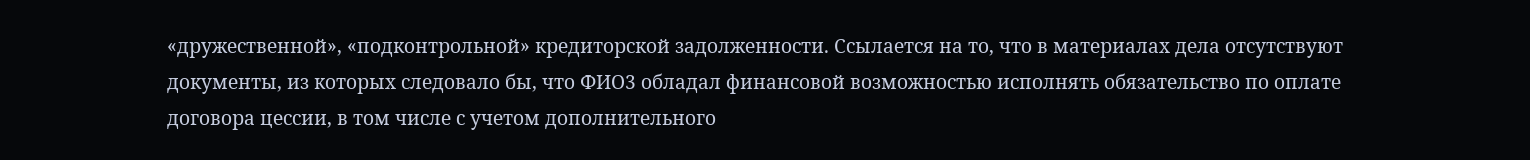«дружественной», «подконтрольной» кредиторской задолженности. Ссылается на то, что в материалах дела отсутствуют документы, из которых следовало бы, что ФИО3 обладал финансовой возможностью исполнять обязательство по оплате договора цессии, в том числе с учетом дополнительного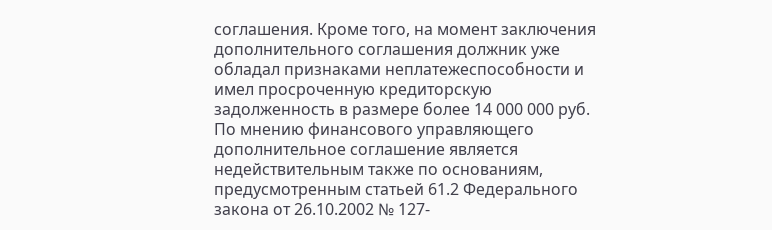соглашения. Кроме того, на момент заключения дополнительного соглашения должник уже обладал признаками неплатежеспособности и имел просроченную кредиторскую задолженность в размере более 14 000 000 руб. По мнению финансового управляющего дополнительное соглашение является недействительным также по основаниям, предусмотренным статьей 61.2 Федерального закона от 26.10.2002 № 127-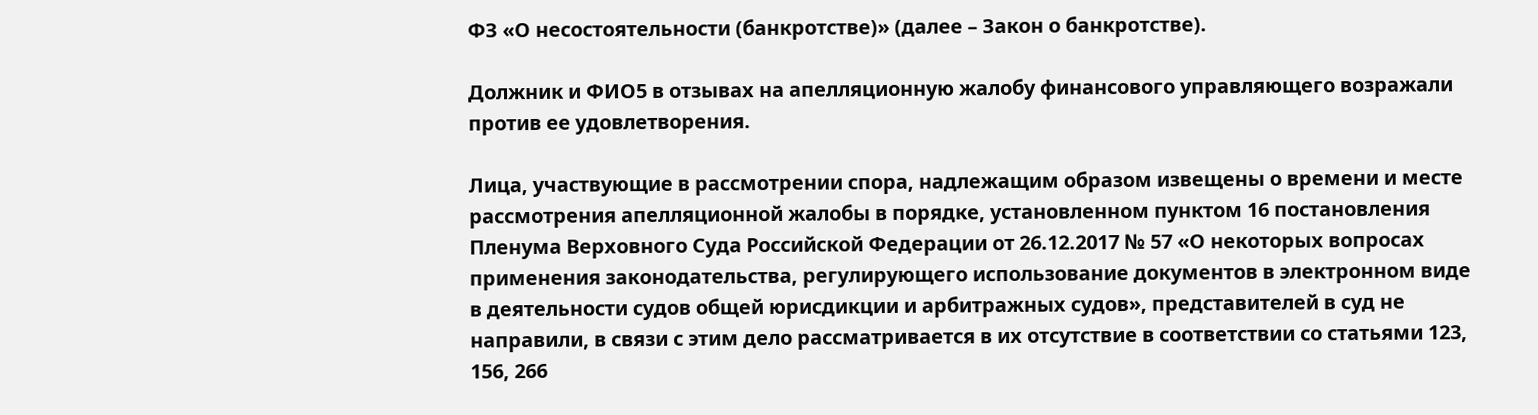ФЗ «О несостоятельности (банкротстве)» (далее – Закон о банкротстве).

Должник и ФИО5 в отзывах на апелляционную жалобу финансового управляющего возражали против ее удовлетворения.

Лица, участвующие в рассмотрении спора, надлежащим образом извещены о времени и месте рассмотрения апелляционной жалобы в порядке, установленном пунктом 16 постановления Пленума Верховного Суда Российской Федерации от 26.12.2017 № 57 «О некоторых вопросах применения законодательства, регулирующего использование документов в электронном виде в деятельности судов общей юрисдикции и арбитражных судов», представителей в суд не направили, в связи с этим дело рассматривается в их отсутствие в соответствии со статьями 123, 156, 266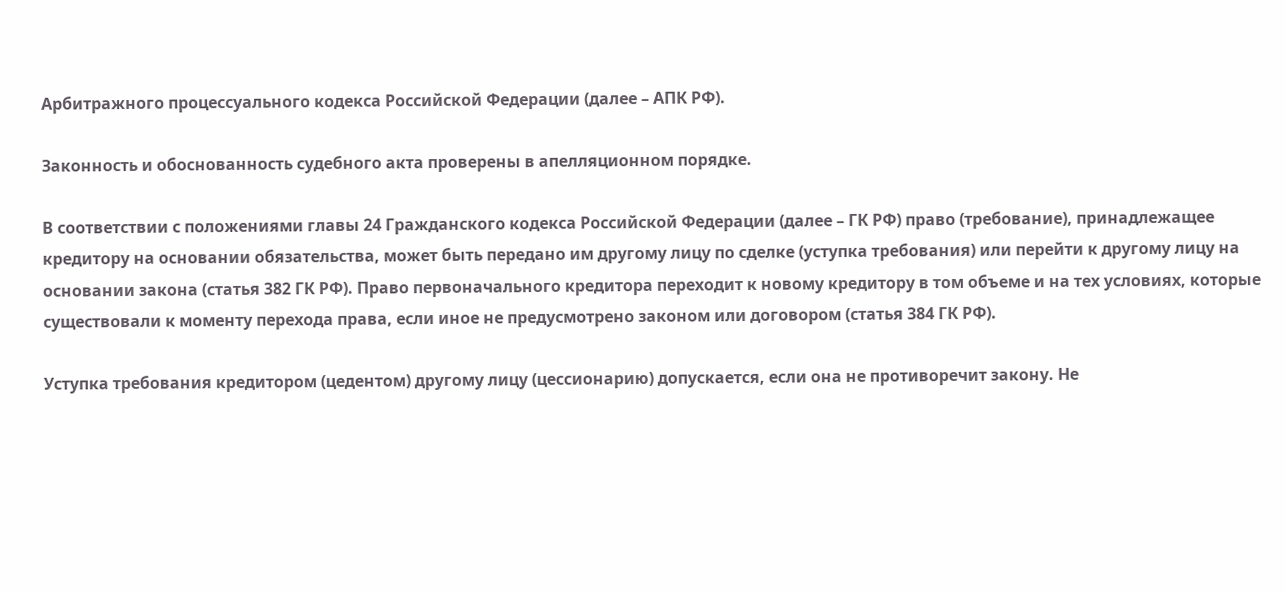Арбитражного процессуального кодекса Российской Федерации (далее – АПК РФ).

Законность и обоснованность судебного акта проверены в апелляционном порядке.

В соответствии с положениями главы 24 Гражданского кодекса Российской Федерации (далее – ГК РФ) право (требование), принадлежащее кредитору на основании обязательства, может быть передано им другому лицу по сделке (уступка требования) или перейти к другому лицу на основании закона (статья 382 ГК РФ). Право первоначального кредитора переходит к новому кредитору в том объеме и на тех условиях, которые существовали к моменту перехода права, если иное не предусмотрено законом или договором (статья 384 ГК РФ).

Уступка требования кредитором (цедентом) другому лицу (цессионарию) допускается, если она не противоречит закону. Не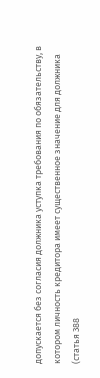допускается без согласия должника уступка требования по обязательству, в котором личность кредитора имеет существенное значение для должника (статья 388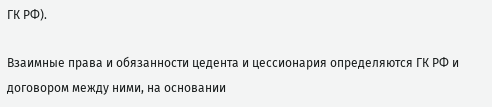ГК РФ).

Взаимные права и обязанности цедента и цессионария определяются ГК РФ и договором между ними, на основании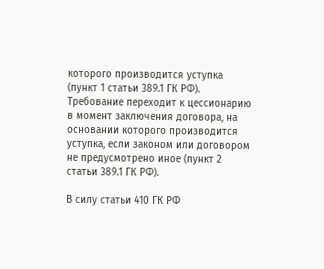которого производится уступка (пункт 1 статьи 389.1 ГК РФ). Требование переходит к цессионарию в момент заключения договора, на основании которого производится уступка, если законом или договором не предусмотрено иное (пункт 2 статьи 389.1 ГК РФ).

В силу статьи 410 ГК РФ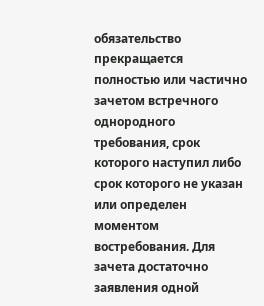обязательство прекращается полностью или частично зачетом встречного однородного требования, срок которого наступил либо срок которого не указан или определен моментом востребования. Для зачета достаточно заявления одной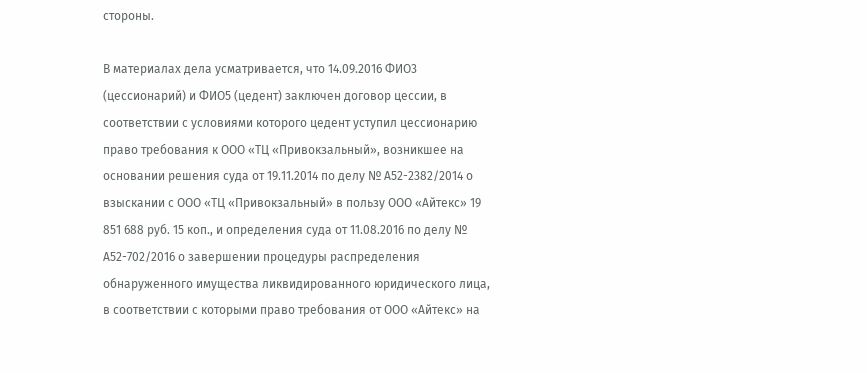стороны.

В материалах дела усматривается, что 14.09.2016 ФИО3 (цессионарий) и ФИО5 (цедент) заключен договор цессии, в соответствии с условиями которого цедент уступил цессионарию право требования к ООО «ТЦ «Привокзальный», возникшее на основании решения суда от 19.11.2014 по делу № А52-2382/2014 о взыскании с ООО «ТЦ «Привокзальный» в пользу ООО «Айтекс» 19 851 688 руб. 15 коп., и определения суда от 11.08.2016 по делу № А52-702/2016 о завершении процедуры распределения обнаруженного имущества ликвидированного юридического лица, в соответствии с которыми право требования от ООО «Айтекс» на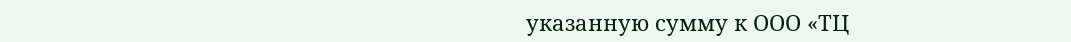указанную сумму к ООО «ТЦ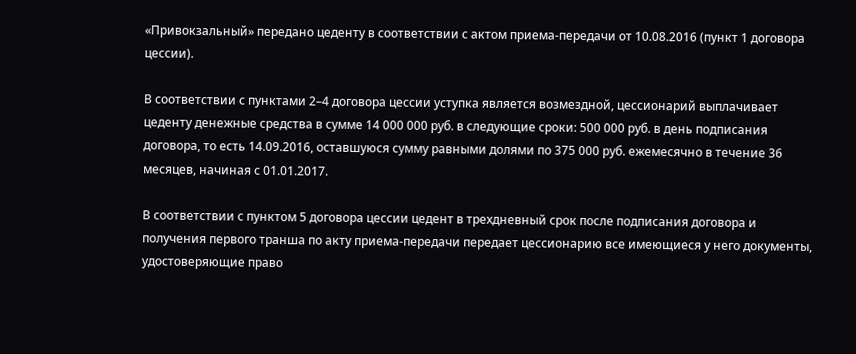«Привокзальный» передано цеденту в соответствии с актом приема-передачи от 10.08.2016 (пункт 1 договора цессии).

В соответствии с пунктами 2–4 договора цессии уступка является возмездной, цессионарий выплачивает цеденту денежные средства в сумме 14 000 000 руб. в следующие сроки: 500 000 руб. в день подписания договора, то есть 14.09.2016, оставшуюся сумму равными долями по 375 000 руб. ежемесячно в течение 36 месяцев, начиная с 01.01.2017.

В соответствии с пунктом 5 договора цессии цедент в трехдневный срок после подписания договора и получения первого транша по акту приема-передачи передает цессионарию все имеющиеся у него документы, удостоверяющие право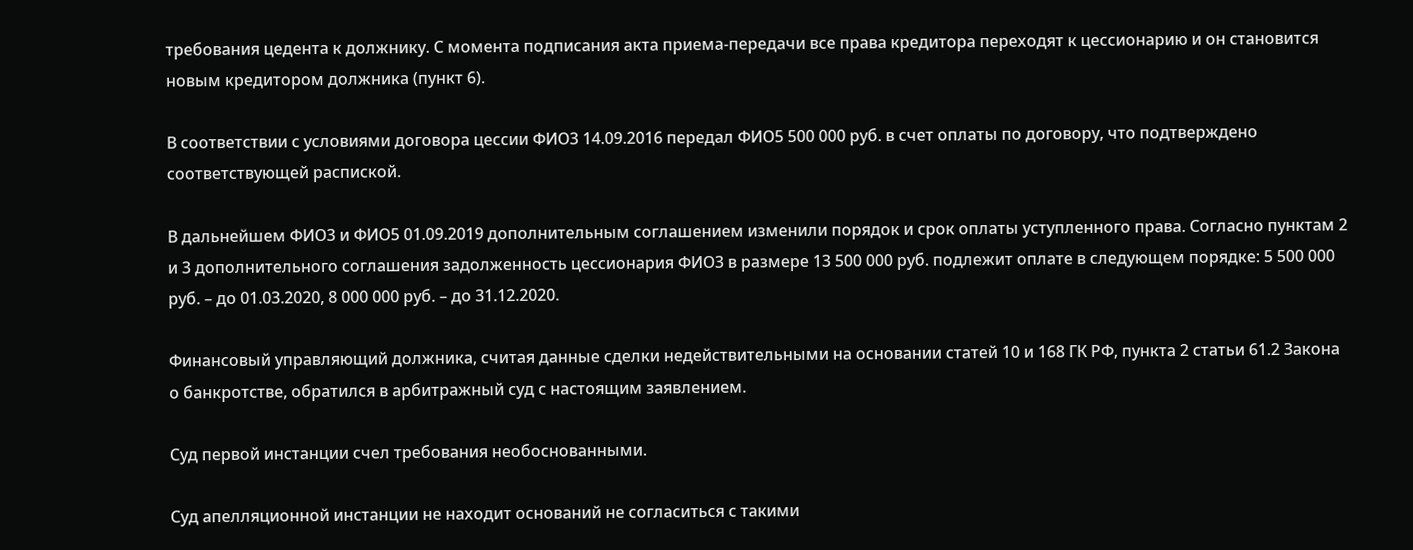требования цедента к должнику. С момента подписания акта приема-передачи все права кредитора переходят к цессионарию и он становится новым кредитором должника (пункт 6).

В соответствии с условиями договора цессии ФИО3 14.09.2016 передал ФИО5 500 000 руб. в счет оплаты по договору, что подтверждено соответствующей распиской.

В дальнейшем ФИО3 и ФИО5 01.09.2019 дополнительным соглашением изменили порядок и срок оплаты уступленного права. Согласно пунктам 2 и 3 дополнительного соглашения задолженность цессионария ФИО3 в размере 13 500 000 руб. подлежит оплате в следующем порядке: 5 500 000 руб. – до 01.03.2020, 8 000 000 руб. – до 31.12.2020.

Финансовый управляющий должника, считая данные сделки недействительными на основании статей 10 и 168 ГК РФ, пункта 2 статьи 61.2 Закона о банкротстве, обратился в арбитражный суд с настоящим заявлением.

Суд первой инстанции счел требования необоснованными.

Суд апелляционной инстанции не находит оснований не согласиться с такими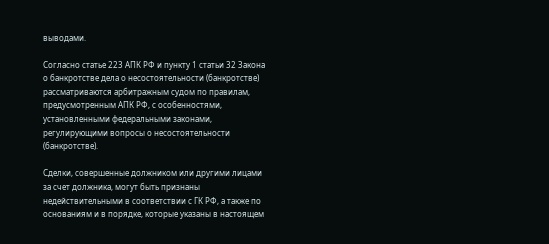выводами.

Согласно статье 223 АПК РФ и пункту 1 статьи 32 Закона о банкротстве дела о несостоятельности (банкротстве) рассматриваются арбитражным судом по правилам, предусмотренным АПК РФ, с особенностями, установленными федеральными законами, регулирующими вопросы о несостоятельности (банкротстве).

Сделки, совершенные должником или другими лицами за счет должника, могут быть признаны недействительными в соответствии с ГК РФ, а также по основаниям и в порядке, которые указаны в настоящем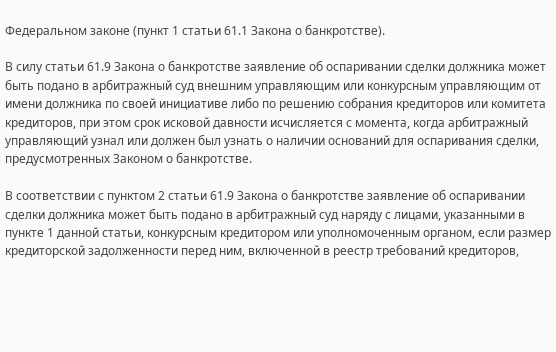Федеральном законе (пункт 1 статьи 61.1 Закона о банкротстве).

В силу статьи 61.9 Закона о банкротстве заявление об оспаривании сделки должника может быть подано в арбитражный суд внешним управляющим или конкурсным управляющим от имени должника по своей инициативе либо по решению собрания кредиторов или комитета кредиторов, при этом срок исковой давности исчисляется с момента, когда арбитражный управляющий узнал или должен был узнать о наличии оснований для оспаривания сделки, предусмотренных Законом о банкротстве.

В соответствии с пунктом 2 статьи 61.9 Закона о банкротстве заявление об оспаривании сделки должника может быть подано в арбитражный суд наряду с лицами, указанными в пункте 1 данной статьи, конкурсным кредитором или уполномоченным органом, если размер кредиторской задолженности перед ним, включенной в реестр требований кредиторов,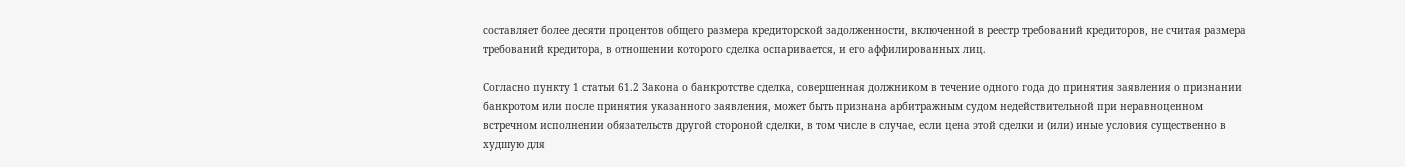составляет более десяти процентов общего размера кредиторской задолженности, включенной в реестр требований кредиторов, не считая размера требований кредитора, в отношении которого сделка оспаривается, и его аффилированных лиц.

Согласно пункту 1 статьи 61.2 Закона о банкротстве сделка, совершенная должником в течение одного года до принятия заявления о признании банкротом или после принятия указанного заявления, может быть признана арбитражным судом недействительной при неравноценном встречном исполнении обязательств другой стороной сделки, в том числе в случае, если цена этой сделки и (или) иные условия существенно в худшую для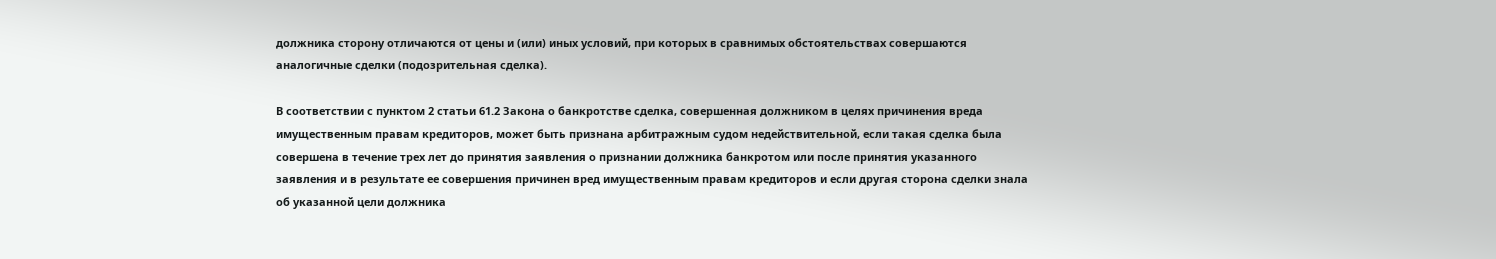должника сторону отличаются от цены и (или) иных условий, при которых в сравнимых обстоятельствах совершаются аналогичные сделки (подозрительная сделка).

В соответствии с пунктом 2 статьи 61.2 Закона о банкротстве сделка, совершенная должником в целях причинения вреда имущественным правам кредиторов, может быть признана арбитражным судом недействительной, если такая сделка была совершена в течение трех лет до принятия заявления о признании должника банкротом или после принятия указанного заявления и в результате ее совершения причинен вред имущественным правам кредиторов и если другая сторона сделки знала об указанной цели должника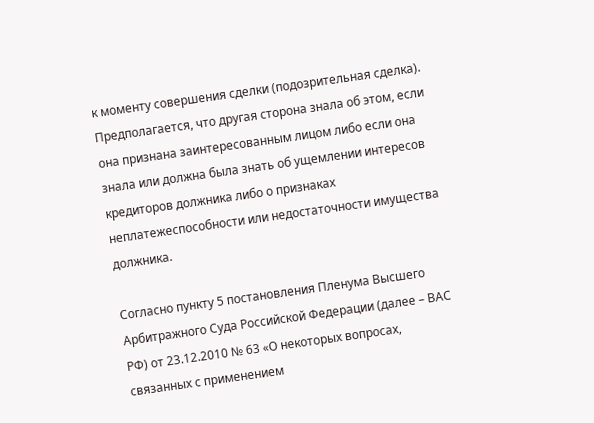к моменту совершения сделки (подозрительная сделка). Предполагается, что другая сторона знала об этом, если она признана заинтересованным лицом либо если она знала или должна была знать об ущемлении интересов кредиторов должника либо о признаках неплатежеспособности или недостаточности имущества должника.

Согласно пункту 5 постановления Пленума Высшего Арбитражного Суда Российской Федерации (далее – ВАС РФ) от 23.12.2010 № 63 «О некоторых вопросах, связанных с применением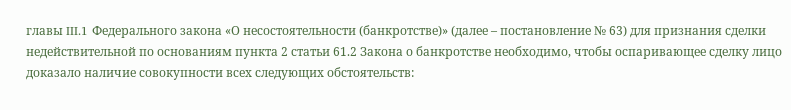главы III.1 Федерального закона «О несостоятельности (банкротстве)» (далее – постановление № 63) для признания сделки недействительной по основаниям пункта 2 статьи 61.2 Закона о банкротстве необходимо, чтобы оспаривающее сделку лицо доказало наличие совокупности всех следующих обстоятельств: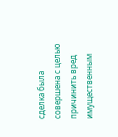сделка была совершена с целью причинить вред имущественным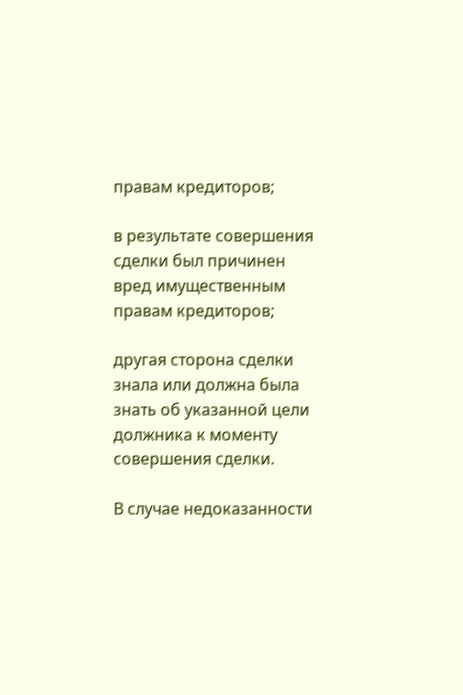правам кредиторов;

в результате совершения сделки был причинен вред имущественным правам кредиторов;

другая сторона сделки знала или должна была знать об указанной цели должника к моменту совершения сделки.

В случае недоказанности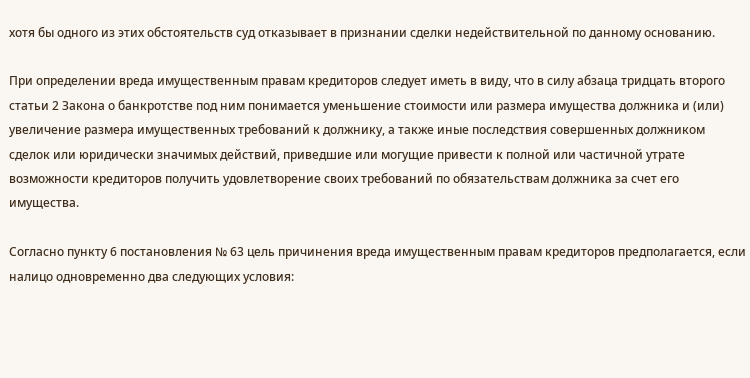хотя бы одного из этих обстоятельств суд отказывает в признании сделки недействительной по данному основанию.

При определении вреда имущественным правам кредиторов следует иметь в виду, что в силу абзаца тридцать второго статьи 2 Закона о банкротстве под ним понимается уменьшение стоимости или размера имущества должника и (или) увеличение размера имущественных требований к должнику, а также иные последствия совершенных должником сделок или юридически значимых действий, приведшие или могущие привести к полной или частичной утрате возможности кредиторов получить удовлетворение своих требований по обязательствам должника за счет его имущества.

Согласно пункту 6 постановления № 63 цель причинения вреда имущественным правам кредиторов предполагается, если налицо одновременно два следующих условия: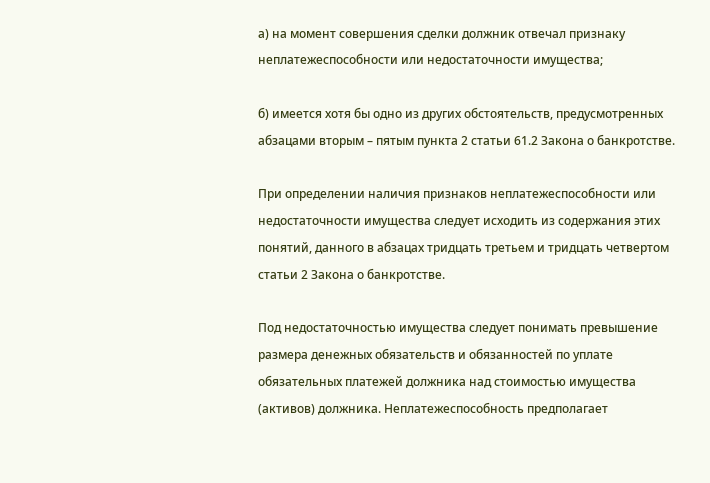а) на момент совершения сделки должник отвечал признаку неплатежеспособности или недостаточности имущества;

б) имеется хотя бы одно из других обстоятельств, предусмотренных абзацами вторым – пятым пункта 2 статьи 61.2 Закона о банкротстве.

При определении наличия признаков неплатежеспособности или недостаточности имущества следует исходить из содержания этих понятий, данного в абзацах тридцать третьем и тридцать четвертом статьи 2 Закона о банкротстве.

Под недостаточностью имущества следует понимать превышение размера денежных обязательств и обязанностей по уплате обязательных платежей должника над стоимостью имущества (активов) должника. Неплатежеспособность предполагает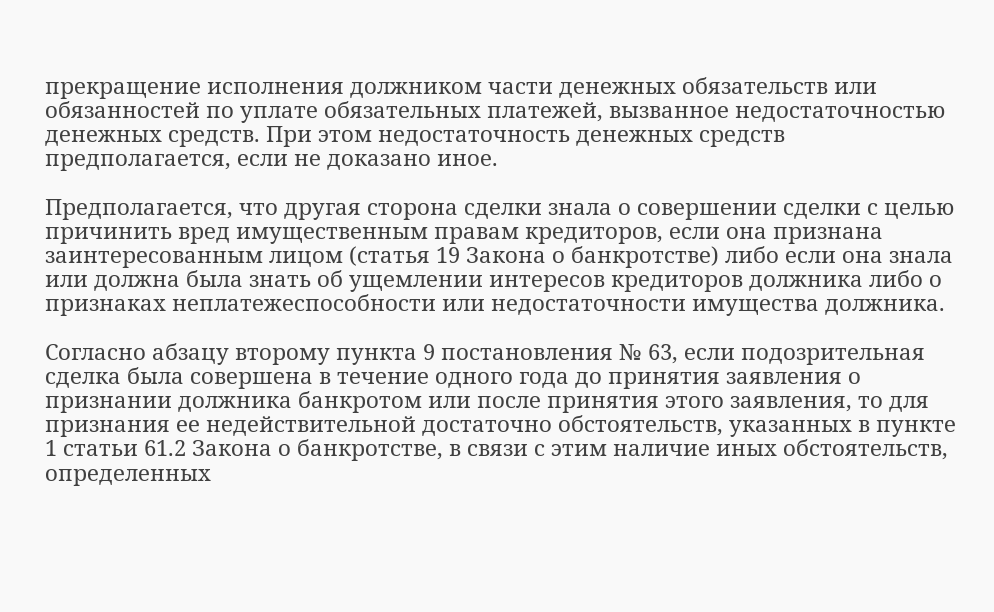прекращение исполнения должником части денежных обязательств или обязанностей по уплате обязательных платежей, вызванное недостаточностью денежных средств. При этом недостаточность денежных средств предполагается, если не доказано иное.

Предполагается, что другая сторона сделки знала о совершении сделки с целью причинить вред имущественным правам кредиторов, если она признана заинтересованным лицом (статья 19 Закона о банкротстве) либо если она знала или должна была знать об ущемлении интересов кредиторов должника либо о признаках неплатежеспособности или недостаточности имущества должника.

Согласно абзацу второму пункта 9 постановления № 63, если подозрительная сделка была совершена в течение одного года до принятия заявления о признании должника банкротом или после принятия этого заявления, то для признания ее недействительной достаточно обстоятельств, указанных в пункте 1 статьи 61.2 Закона о банкротстве, в связи с этим наличие иных обстоятельств, определенных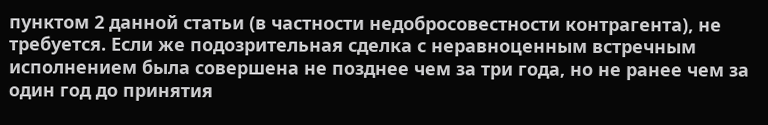пунктом 2 данной статьи (в частности недобросовестности контрагента), не требуется. Если же подозрительная сделка с неравноценным встречным исполнением была совершена не позднее чем за три года, но не ранее чем за один год до принятия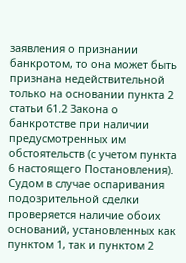заявления о признании банкротом, то она может быть признана недействительной только на основании пункта 2 статьи 61.2 Закона о банкротстве при наличии предусмотренных им обстоятельств (с учетом пункта 6 настоящего Постановления). Судом в случае оспаривания подозрительной сделки проверяется наличие обоих оснований, установленных как пунктом 1, так и пунктом 2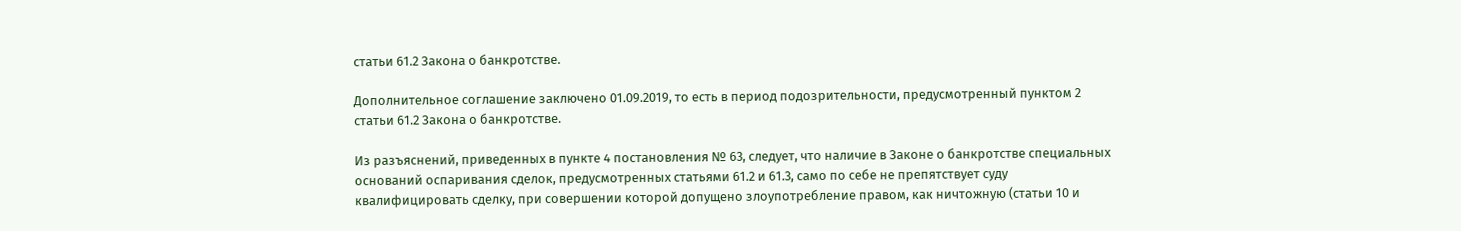статьи 61.2 Закона о банкротстве.

Дополнительное соглашение заключено 01.09.2019, то есть в период подозрительности, предусмотренный пунктом 2 статьи 61.2 Закона о банкротстве.

Из разъяснений, приведенных в пункте 4 постановления № 63, следует, что наличие в Законе о банкротстве специальных оснований оспаривания сделок, предусмотренных статьями 61.2 и 61.3, само по себе не препятствует суду квалифицировать сделку, при совершении которой допущено злоупотребление правом, как ничтожную (статьи 10 и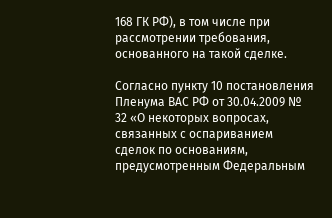168 ГК РФ), в том числе при рассмотрении требования, основанного на такой сделке.

Согласно пункту 10 постановления Пленума ВАС РФ от 30.04.2009 № 32 «О некоторых вопросах, связанных с оспариванием сделок по основаниям, предусмотренным Федеральным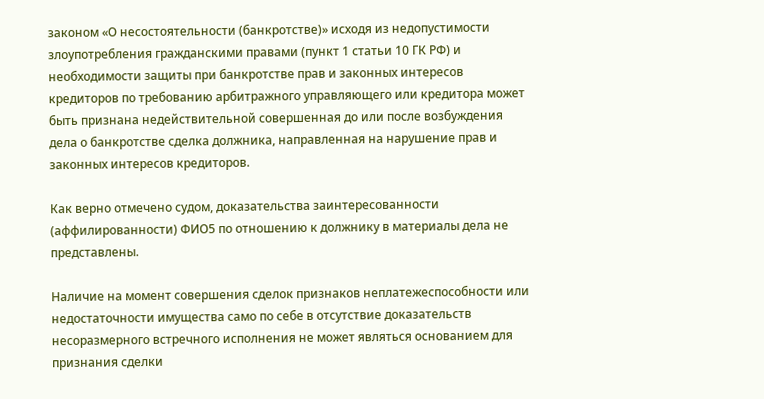законом «О несостоятельности (банкротстве)» исходя из недопустимости злоупотребления гражданскими правами (пункт 1 статьи 10 ГК РФ) и необходимости защиты при банкротстве прав и законных интересов кредиторов по требованию арбитражного управляющего или кредитора может быть признана недействительной совершенная до или после возбуждения дела о банкротстве сделка должника, направленная на нарушение прав и законных интересов кредиторов.

Как верно отмечено судом, доказательства заинтересованности (аффилированности) ФИО5 по отношению к должнику в материалы дела не представлены.

Наличие на момент совершения сделок признаков неплатежеспособности или недостаточности имущества само по себе в отсутствие доказательств несоразмерного встречного исполнения не может являться основанием для признания сделки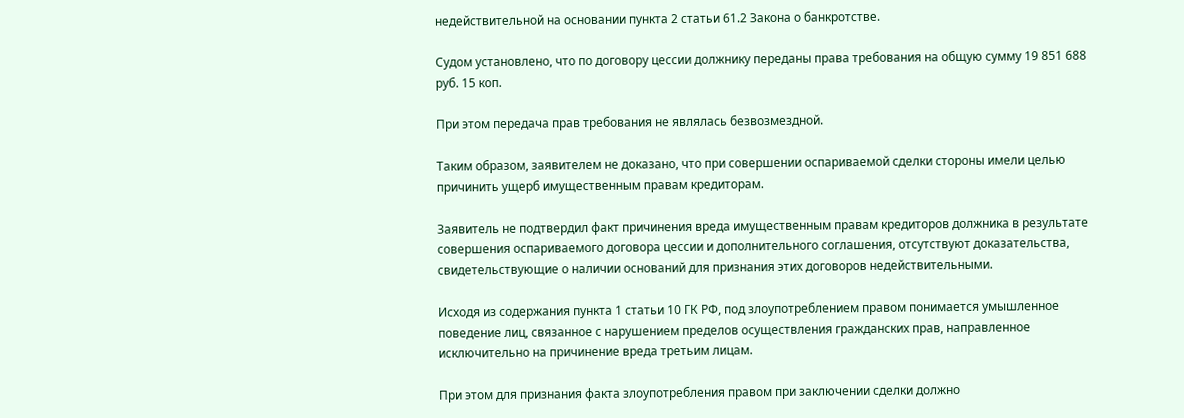недействительной на основании пункта 2 статьи 61.2 Закона о банкротстве.

Судом установлено, что по договору цессии должнику переданы права требования на общую сумму 19 851 688 руб. 15 коп.

При этом передача прав требования не являлась безвозмездной.

Таким образом, заявителем не доказано, что при совершении оспариваемой сделки стороны имели целью причинить ущерб имущественным правам кредиторам.

Заявитель не подтвердил факт причинения вреда имущественным правам кредиторов должника в результате совершения оспариваемого договора цессии и дополнительного соглашения, отсутствуют доказательства, свидетельствующие о наличии оснований для признания этих договоров недействительными.

Исходя из содержания пункта 1 статьи 10 ГК РФ, под злоупотреблением правом понимается умышленное поведение лиц, связанное с нарушением пределов осуществления гражданских прав, направленное исключительно на причинение вреда третьим лицам.

При этом для признания факта злоупотребления правом при заключении сделки должно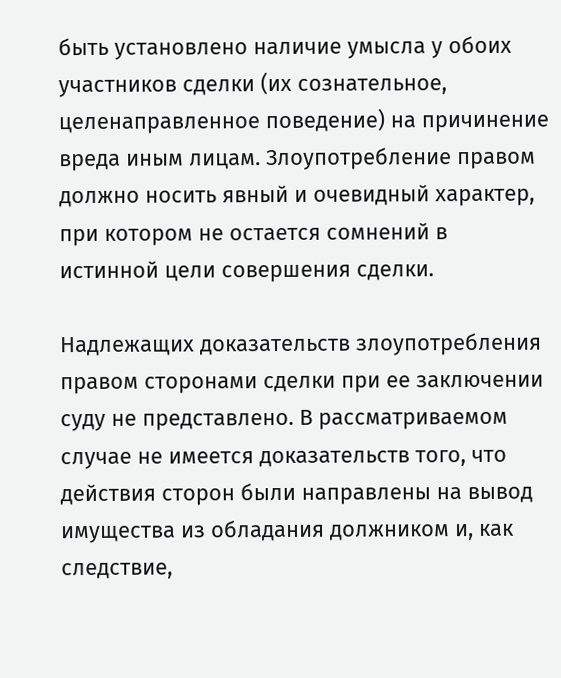быть установлено наличие умысла у обоих участников сделки (их сознательное, целенаправленное поведение) на причинение вреда иным лицам. Злоупотребление правом должно носить явный и очевидный характер, при котором не остается сомнений в истинной цели совершения сделки.

Надлежащих доказательств злоупотребления правом сторонами сделки при ее заключении суду не представлено. В рассматриваемом случае не имеется доказательств того, что действия сторон были направлены на вывод имущества из обладания должником и, как следствие,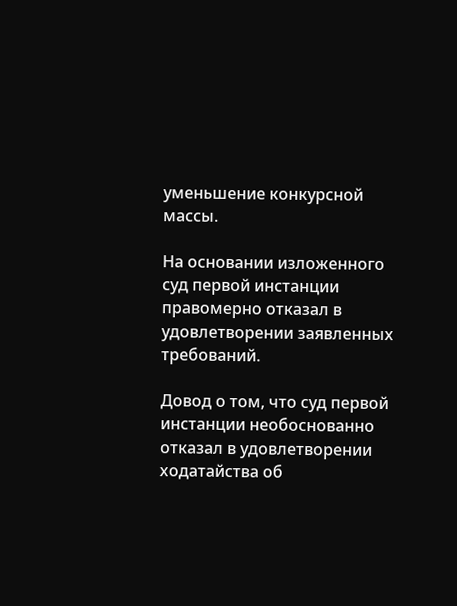уменьшение конкурсной массы.

На основании изложенного суд первой инстанции правомерно отказал в удовлетворении заявленных требований.

Довод о том, что суд первой инстанции необоснованно отказал в удовлетворении ходатайства об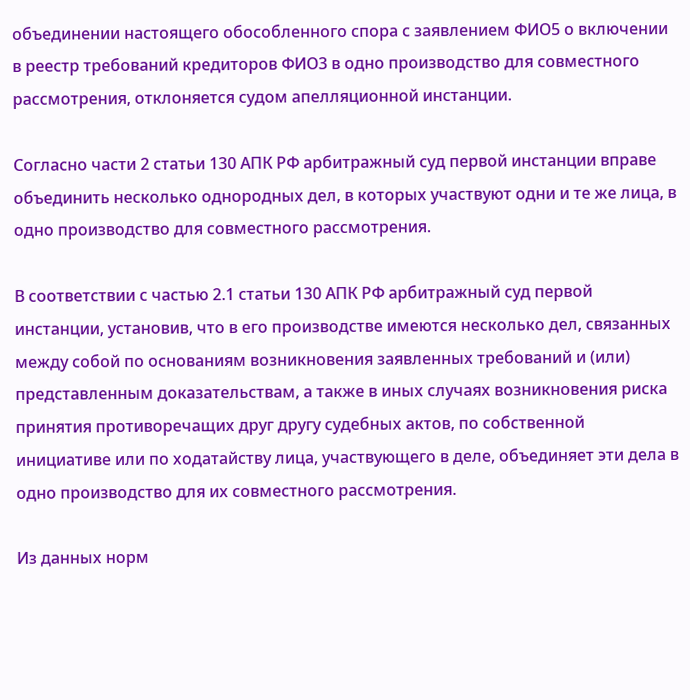объединении настоящего обособленного спора с заявлением ФИО5 о включении в реестр требований кредиторов ФИО3 в одно производство для совместного рассмотрения, отклоняется судом апелляционной инстанции.

Согласно части 2 статьи 130 АПК РФ арбитражный суд первой инстанции вправе объединить несколько однородных дел, в которых участвуют одни и те же лица, в одно производство для совместного рассмотрения.

В соответствии с частью 2.1 статьи 130 АПК РФ арбитражный суд первой инстанции, установив, что в его производстве имеются несколько дел, связанных между собой по основаниям возникновения заявленных требований и (или) представленным доказательствам, а также в иных случаях возникновения риска принятия противоречащих друг другу судебных актов, по собственной инициативе или по ходатайству лица, участвующего в деле, объединяет эти дела в одно производство для их совместного рассмотрения.

Из данных норм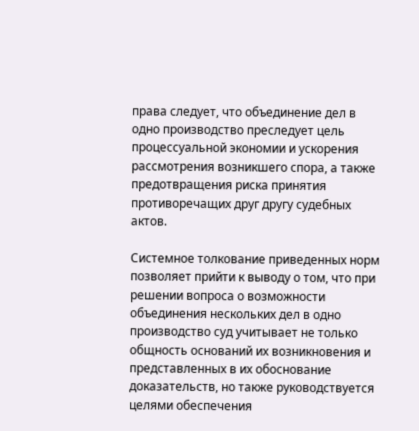права следует, что объединение дел в одно производство преследует цель процессуальной экономии и ускорения рассмотрения возникшего спора, а также предотвращения риска принятия противоречащих друг другу судебных актов.

Системное толкование приведенных норм позволяет прийти к выводу о том, что при решении вопроса о возможности объединения нескольких дел в одно производство суд учитывает не только общность оснований их возникновения и представленных в их обоснование доказательств, но также руководствуется целями обеспечения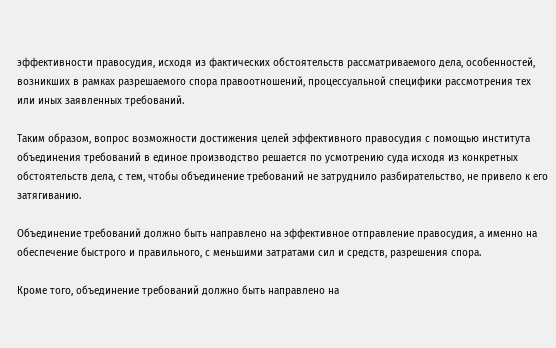эффективности правосудия, исходя из фактических обстоятельств рассматриваемого дела, особенностей, возникших в рамках разрешаемого спора правоотношений, процессуальной специфики рассмотрения тех или иных заявленных требований.

Таким образом, вопрос возможности достижения целей эффективного правосудия с помощью института объединения требований в единое производство решается по усмотрению суда исходя из конкретных обстоятельств дела, с тем, чтобы объединение требований не затруднило разбирательство, не привело к его затягиванию.

Объединение требований должно быть направлено на эффективное отправление правосудия, а именно на обеспечение быстрого и правильного, с меньшими затратами сил и средств, разрешения спора.

Кроме того, объединение требований должно быть направлено на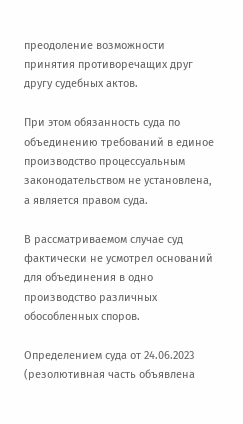преодоление возможности принятия противоречащих друг другу судебных актов.

При этом обязанность суда по объединению требований в единое производство процессуальным законодательством не установлена, а является правом суда.

В рассматриваемом случае суд фактически не усмотрел оснований для объединения в одно производство различных обособленных споров.

Определением суда от 24.06.2023 (резолютивная часть объявлена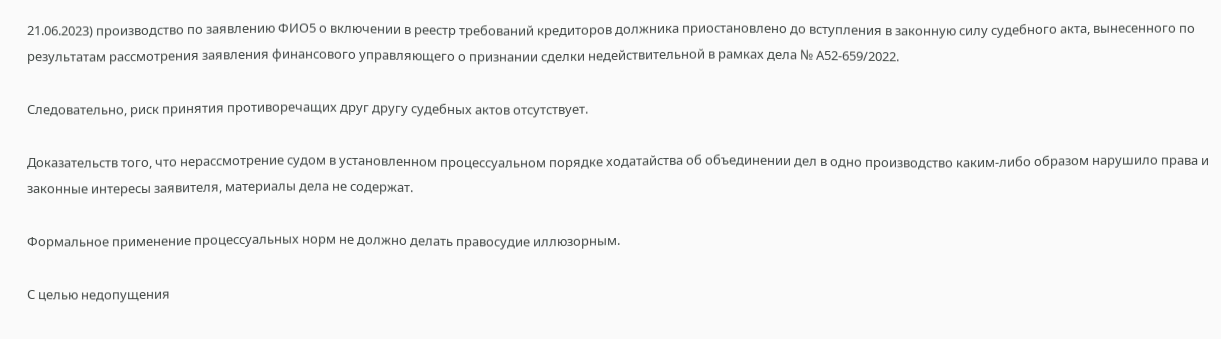21.06.2023) производство по заявлению ФИО5 о включении в реестр требований кредиторов должника приостановлено до вступления в законную силу судебного акта, вынесенного по результатам рассмотрения заявления финансового управляющего о признании сделки недействительной в рамках дела № А52-659/2022.

Следовательно, риск принятия противоречащих друг другу судебных актов отсутствует.

Доказательств того, что нерассмотрение судом в установленном процессуальном порядке ходатайства об объединении дел в одно производство каким-либо образом нарушило права и законные интересы заявителя, материалы дела не содержат.

Формальное применение процессуальных норм не должно делать правосудие иллюзорным.

С целью недопущения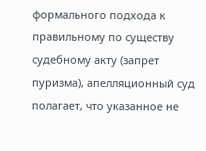формального подхода к правильному по существу судебному акту (запрет пуризма), апелляционный суд полагает, что указанное не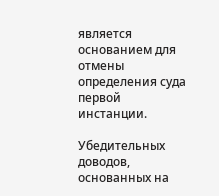является основанием для отмены определения суда первой инстанции.

Убедительных доводов, основанных на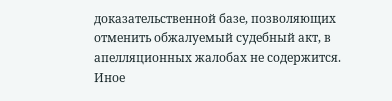доказательственной базе, позволяющих отменить обжалуемый судебный акт, в апелляционных жалобах не содержится. Иное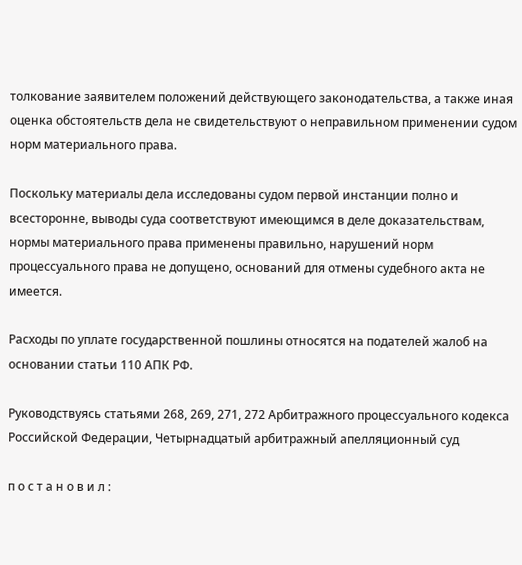толкование заявителем положений действующего законодательства, а также иная оценка обстоятельств дела не свидетельствуют о неправильном применении судом норм материального права.

Поскольку материалы дела исследованы судом первой инстанции полно и всесторонне, выводы суда соответствуют имеющимся в деле доказательствам, нормы материального права применены правильно, нарушений норм процессуального права не допущено, оснований для отмены судебного акта не имеется.

Расходы по уплате государственной пошлины относятся на подателей жалоб на основании статьи 110 АПК РФ.

Руководствуясь статьями 268, 269, 271, 272 Арбитражного процессуального кодекса Российской Федерации, Четырнадцатый арбитражный апелляционный суд

п о с т а н о в и л :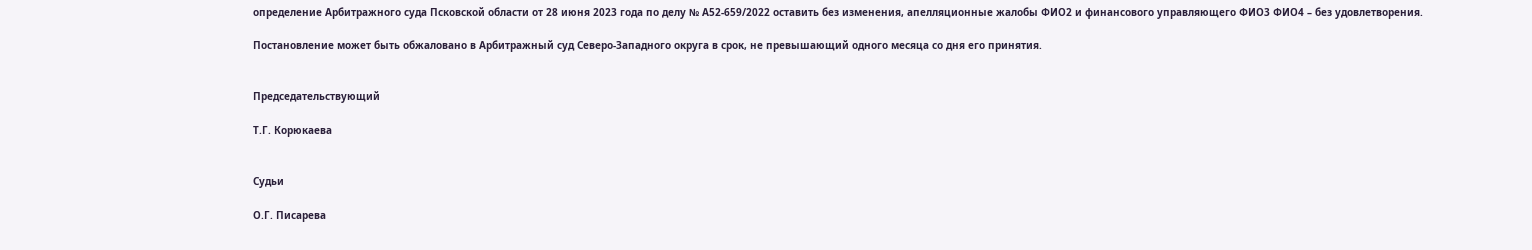определение Арбитражного суда Псковской области от 28 июня 2023 года по делу № А52-659/2022 оставить без изменения, апелляционные жалобы ФИО2 и финансового управляющего ФИО3 ФИО4 – без удовлетворения.

Постановление может быть обжаловано в Арбитражный суд Северо-Западного округа в срок, не превышающий одного месяца со дня его принятия.


Председательствующий

Т.Г. Корюкаева


Судьи

О.Г. Писарева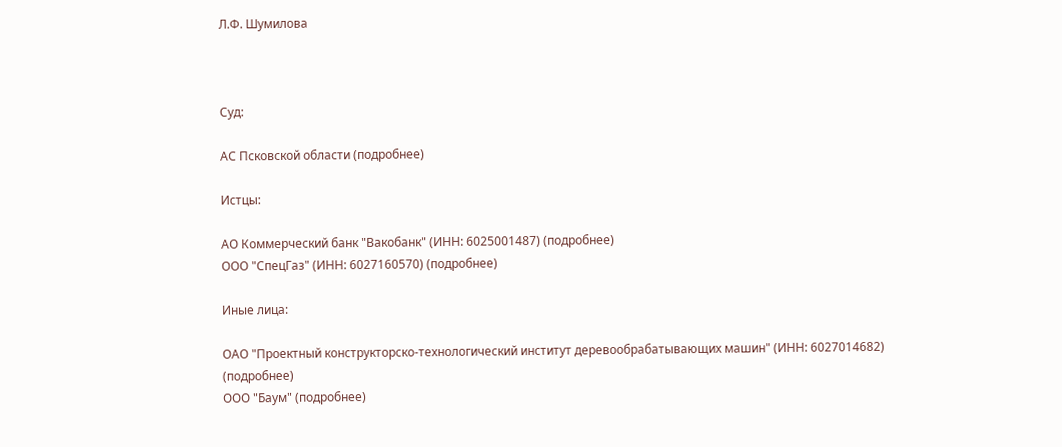Л.Ф. Шумилова



Суд:

АС Псковской области (подробнее)

Истцы:

АО Коммерческий банк "Вакобанк" (ИНН: 6025001487) (подробнее)
ООО "СпецГаз" (ИНН: 6027160570) (подробнее)

Иные лица:

ОАО "Проектный конструкторско-технологический институт деревообрабатывающих машин" (ИНН: 6027014682) (подробнее)
ООО "Баум" (подробнее)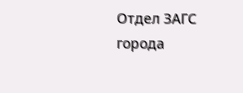Отдел ЗАГС города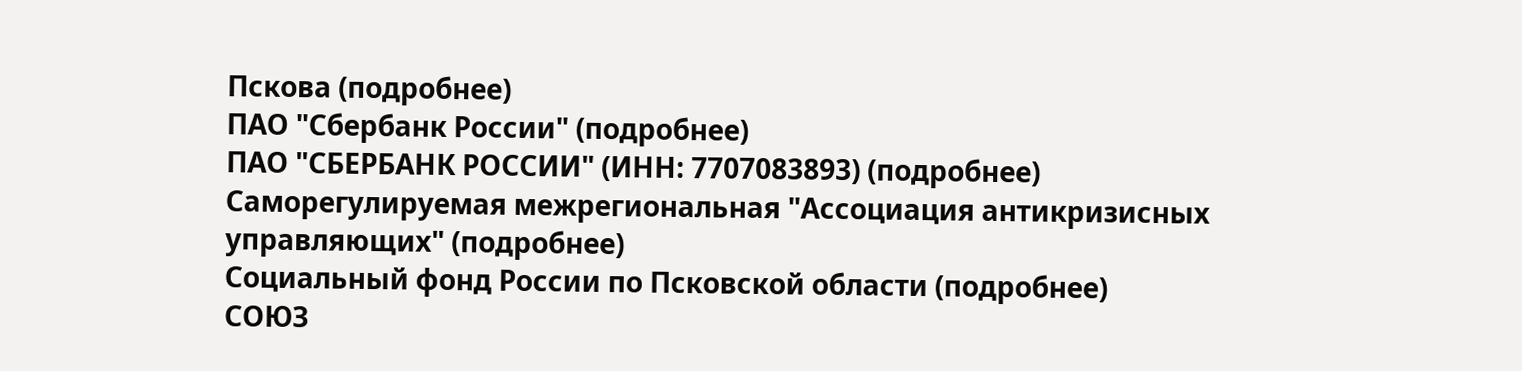Пскова (подробнее)
ПАО "Сбербанк России" (подробнее)
ПАО "СБЕРБАНК РОССИИ" (ИНН: 7707083893) (подробнее)
Саморегулируемая межрегиональная "Ассоциация антикризисных управляющих" (подробнее)
Социальный фонд России по Псковской области (подробнее)
СОЮЗ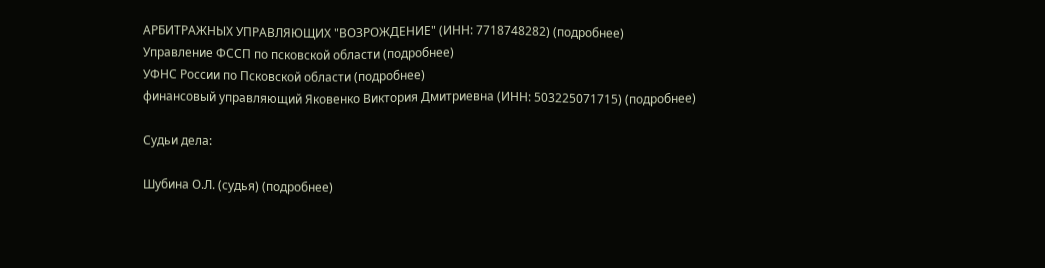АРБИТРАЖНЫХ УПРАВЛЯЮЩИХ "ВОЗРОЖДЕНИЕ" (ИНН: 7718748282) (подробнее)
Управление ФССП по псковской области (подробнее)
УФНС России по Псковской области (подробнее)
финансовый управляющий Яковенко Виктория Дмитриевна (ИНН: 503225071715) (подробнее)

Судьи дела:

Шубина О.Л. (судья) (подробнее)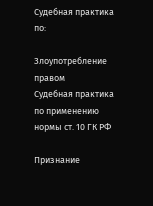Судебная практика по:

Злоупотребление правом
Судебная практика по применению нормы ст. 10 ГК РФ

Признание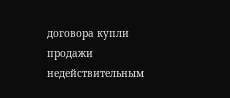договора купли продажи недействительным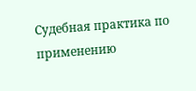Судебная практика по применению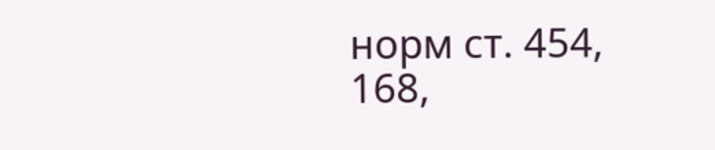норм ст. 454, 168,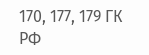170, 177, 179 ГК РФ